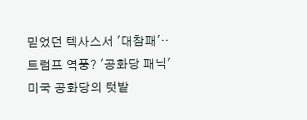믿었던 텍사스서 '대참패'‥트럼프 역풍? '공화당 패닉'
미국 공화당의 텃밭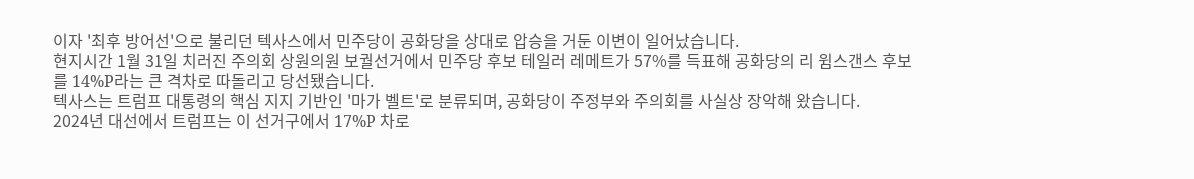이자 '최후 방어선'으로 불리던 텍사스에서 민주당이 공화당을 상대로 압승을 거둔 이변이 일어났습니다.
현지시간 1월 31일 치러진 주의회 상원의원 보궐선거에서 민주당 후보 테일러 레메트가 57%를 득표해 공화당의 리 윔스갠스 후보를 14%P라는 큰 격차로 따돌리고 당선됐습니다.
텍사스는 트럼프 대통령의 핵심 지지 기반인 '마가 벨트'로 분류되며, 공화당이 주정부와 주의회를 사실상 장악해 왔습니다.
2024년 대선에서 트럼프는 이 선거구에서 17%P 차로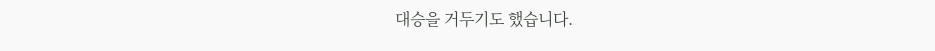대승을 거두기도 했습니다.